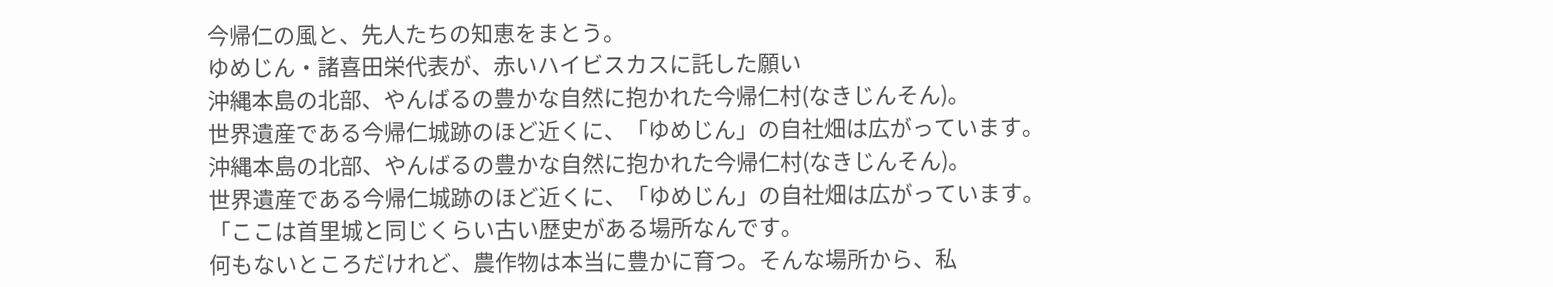今帰仁の風と、先人たちの知恵をまとう。
ゆめじん・諸喜田栄代表が、赤いハイビスカスに託した願い
沖縄本島の北部、やんばるの豊かな自然に抱かれた今帰仁村(なきじんそん)。
世界遺産である今帰仁城跡のほど近くに、「ゆめじん」の自社畑は広がっています。
沖縄本島の北部、やんばるの豊かな自然に抱かれた今帰仁村(なきじんそん)。
世界遺産である今帰仁城跡のほど近くに、「ゆめじん」の自社畑は広がっています。
「ここは首里城と同じくらい古い歴史がある場所なんです。
何もないところだけれど、農作物は本当に豊かに育つ。そんな場所から、私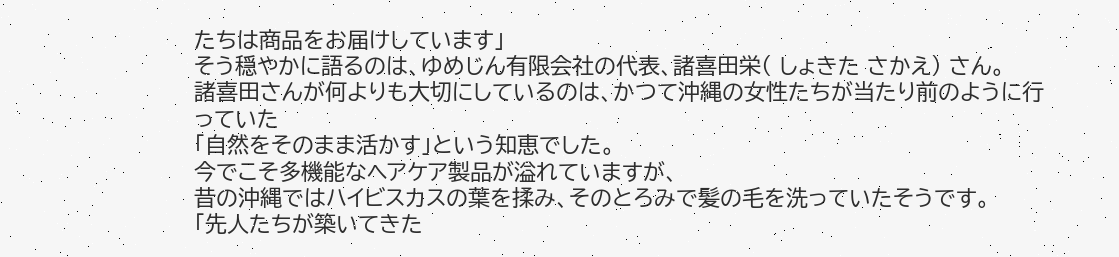たちは商品をお届けしています」
そう穏やかに語るのは、ゆめじん有限会社の代表、諸喜田栄( しょきた さかえ) さん。
諸喜田さんが何よりも大切にしているのは、かつて沖縄の女性たちが当たり前のように行っていた
「自然をそのまま活かす」という知恵でした。
今でこそ多機能なヘアケア製品が溢れていますが、
昔の沖縄ではハイビスカスの葉を揉み、そのとろみで髪の毛を洗っていたそうです。
「先人たちが築いてきた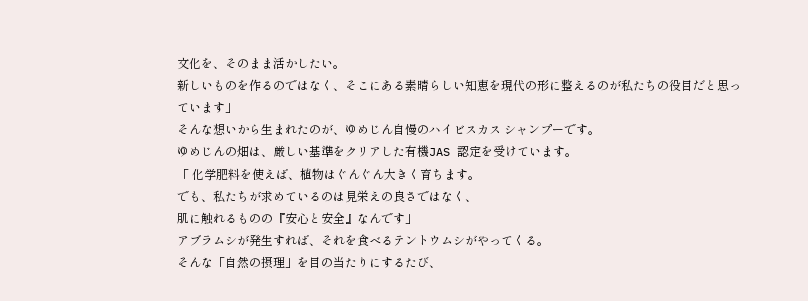文化を、そのまま活かしたい。
新しいものを作るのではなく、そこにある素晴らしい知恵を現代の形に整えるのが私たちの役目だと思っています」
そんな想いから生まれたのが、ゆめじん自慢のハイビスカス シャンプーです。
ゆめじんの畑は、厳しい基準をクリアした有機JAS 認定を受けています。
「 化学肥料を使えば、植物はぐんぐん大きく育ちます。
でも、私たちが求めているのは見栄えの良さではなく、
肌に触れるものの『安心と安全』なんです」
アブラムシが発生すれば、それを食べるテントウムシがやってくる。
そんな「自然の摂理」を目の当たりにするたび、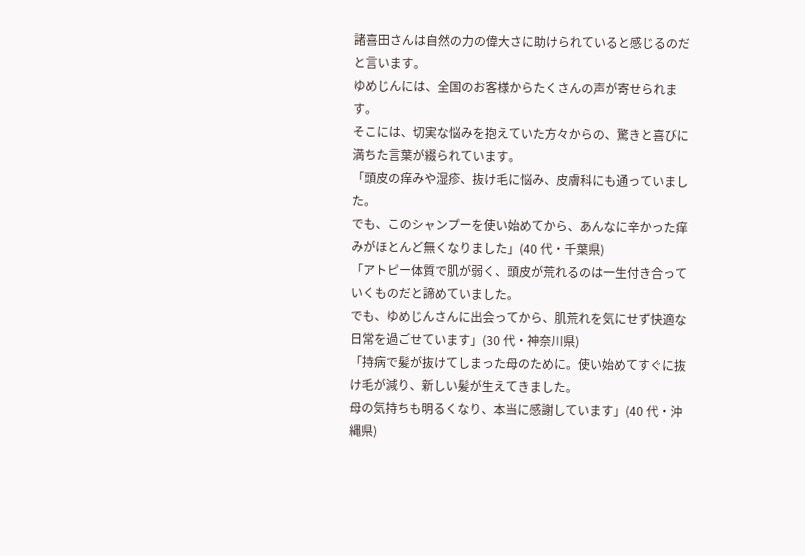諸喜田さんは自然の力の偉大さに助けられていると感じるのだと言います。
ゆめじんには、全国のお客様からたくさんの声が寄せられます。
そこには、切実な悩みを抱えていた方々からの、驚きと喜びに満ちた言葉が綴られています。
「頭皮の痒みや湿疹、抜け毛に悩み、皮膚科にも通っていました。
でも、このシャンプーを使い始めてから、あんなに辛かった痒みがほとんど無くなりました」(40 代・千葉県)
「アトピー体質で肌が弱く、頭皮が荒れるのは一生付き合っていくものだと諦めていました。
でも、ゆめじんさんに出会ってから、肌荒れを気にせず快適な日常を過ごせています」(30 代・神奈川県)
「持病で髪が抜けてしまった母のために。使い始めてすぐに抜け毛が減り、新しい髪が生えてきました。
母の気持ちも明るくなり、本当に感謝しています」(40 代・沖縄県)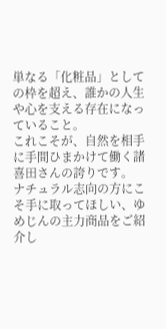単なる「化粧品」としての枠を超え、誰かの人生や心を支える存在になっていること。
これこそが、自然を相手に手間ひまかけて働く諸喜田さんの誇りです。
ナチュラル志向の方にこそ手に取ってほしい、ゆめじんの主力商品をご紹介し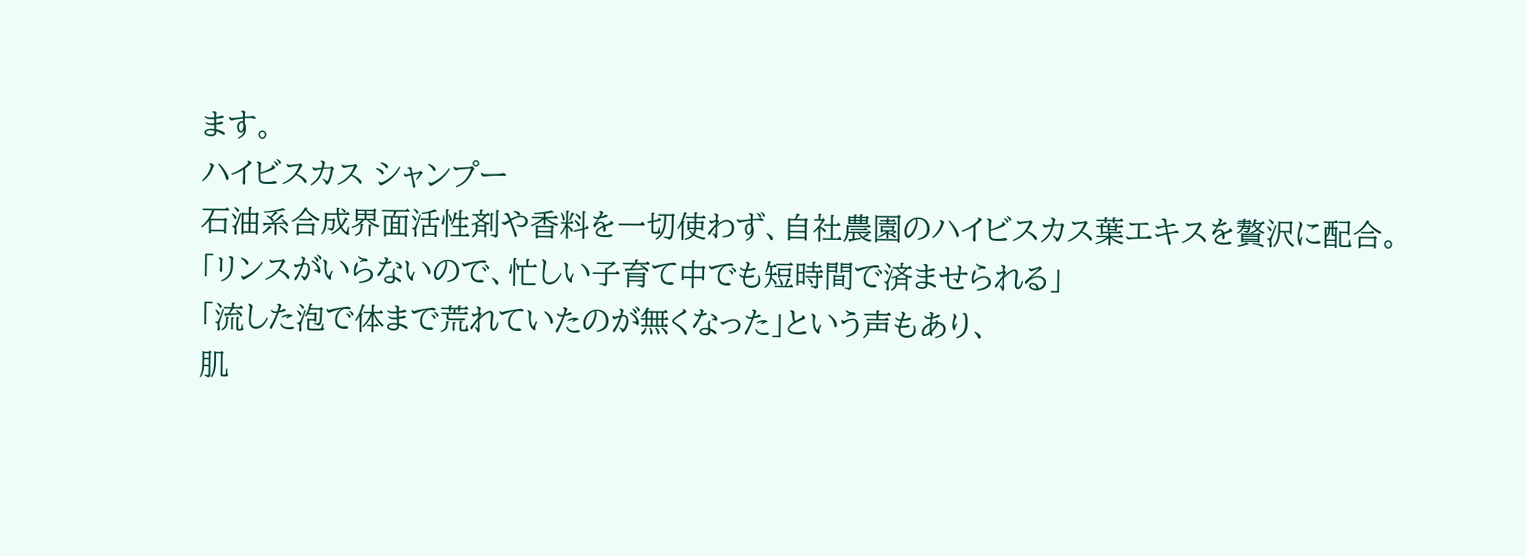ます。
ハイビスカス シャンプー
石油系合成界面活性剤や香料を一切使わず、自社農園のハイビスカス葉エキスを贅沢に配合。
「リンスがいらないので、忙しい子育て中でも短時間で済ませられる」
「流した泡で体まで荒れていたのが無くなった」という声もあり、
肌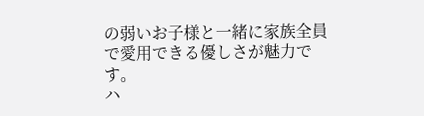の弱いお子様と一緒に家族全員で愛用できる優しさが魅力です。
ハ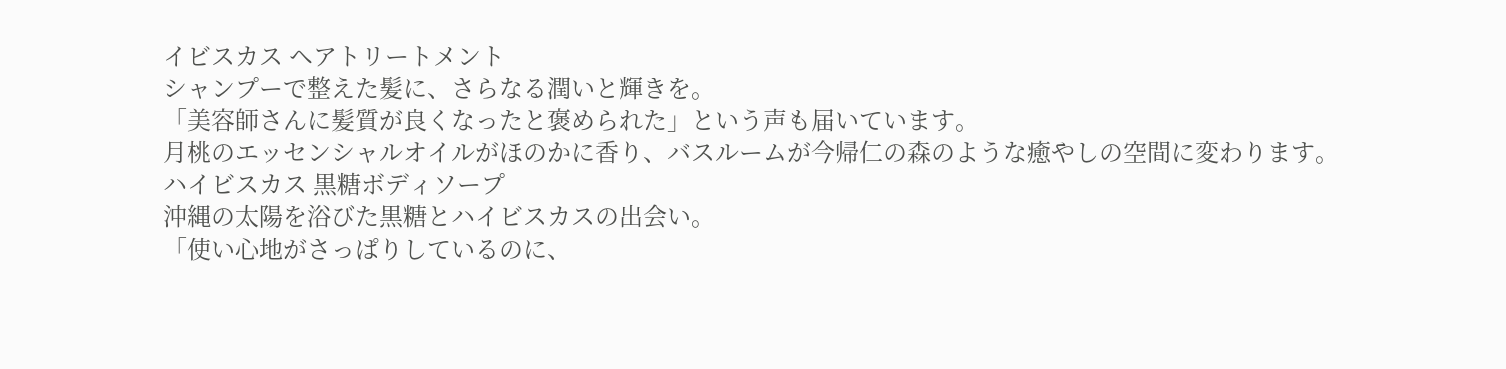イビスカス ヘアトリートメント
シャンプーで整えた髪に、さらなる潤いと輝きを。
「美容師さんに髪質が良くなったと褒められた」という声も届いています。
月桃のエッセンシャルオイルがほのかに香り、バスルームが今帰仁の森のような癒やしの空間に変わります。
ハイビスカス 黒糖ボディソープ
沖縄の太陽を浴びた黒糖とハイビスカスの出会い。
「使い心地がさっぱりしているのに、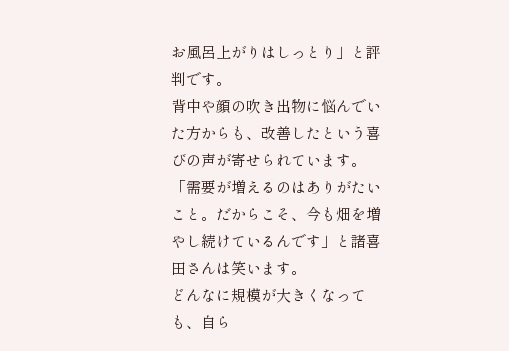お風呂上がりはしっとり」と評判です。
背中や顔の吹き出物に悩んでいた方からも、改善したという喜びの声が寄せられています。
「需要が増えるのはありがたいこと。だからこそ、今も畑を増やし続けているんです」と諸喜田さんは笑います。
どんなに規模が大きくなっても、自ら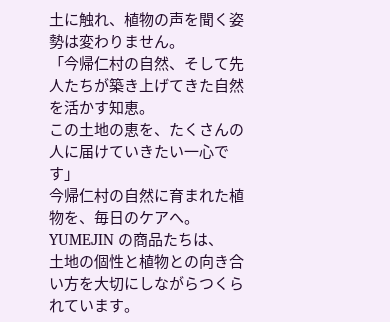土に触れ、植物の声を聞く姿勢は変わりません。
「今帰仁村の自然、そして先人たちが築き上げてきた自然を活かす知恵。
この土地の恵を、たくさんの人に届けていきたい一心です」
今帰仁村の自然に育まれた植物を、毎日のケアへ。
YUMEJIN の商品たちは、
土地の個性と植物との向き合い方を大切にしながらつくられています。